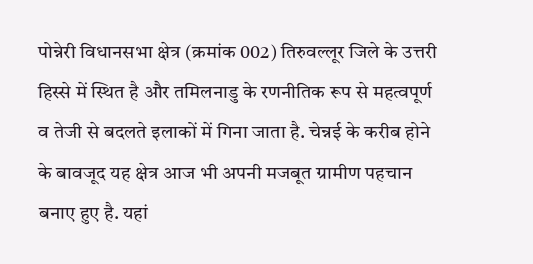पोन्नेरी विधानसभा क्षेत्र (क्रमांक 002) तिरुवल्लूर जिले के उत्तरी हिस्से में स्थित है और तमिलनाडु के रणनीतिक रूप से महत्वपूर्ण व तेजी से बदलते इलाकों में गिना जाता है. चेन्नई के करीब होने के बावजूद यह क्षेत्र आज भी अपनी मजबूत ग्रामीण पहचान बनाए हुए है. यहां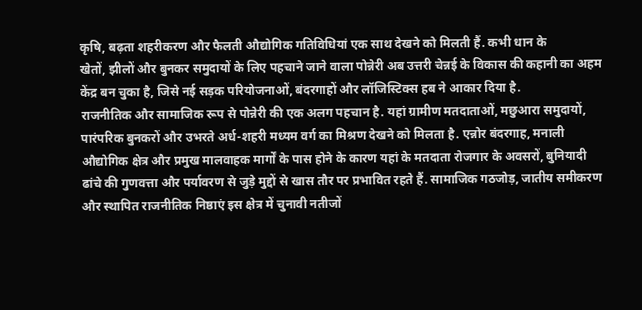कृषि, बढ़ता शहरीकरण और फैलती औद्योगिक गतिविधियां एक साथ देखने को मिलती हैं. कभी धान के
खेतों, झीलों और बुनकर समुदायों के लिए पहचाने जाने वाला पोन्नेरी अब उत्तरी चेन्नई के विकास की कहानी का अहम केंद्र बन चुका है, जिसे नई सड़क परियोजनाओं, बंदरगाहों और लॉजिस्टिक्स हब ने आकार दिया है.
राजनीतिक और सामाजिक रूप से पोन्नेरी की एक अलग पहचान है. यहां ग्रामीण मतदाताओं, मछुआरा समुदायों, पारंपरिक बुनकरों और उभरते अर्ध-शहरी मध्यम वर्ग का मिश्रण देखने को मिलता है. एन्नोर बंदरगाह, मनाली औद्योगिक क्षेत्र और प्रमुख मालवाहक मार्गों के पास होने के कारण यहां के मतदाता रोजगार के अवसरों, बुनियादी ढांचे की गुणवत्ता और पर्यावरण से जुड़े मुद्दों से खास तौर पर प्रभावित रहते हैं. सामाजिक गठजोड़, जातीय समीकरण और स्थापित राजनीतिक निष्ठाएं इस क्षेत्र में चुनावी नतीजों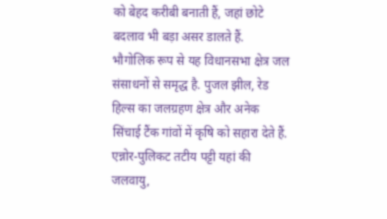को बेहद करीबी बनाती हैं, जहां छोटे बदलाव भी बड़ा असर डालते हैं.
भौगोलिक रूप से यह विधानसभा क्षेत्र जल संसाधनों से समृद्ध है. पुजल झील, रेड हिल्स का जलग्रहण क्षेत्र और अनेक सिंचाई टैंक गांवों में कृषि को सहारा देते हैं. एन्नोर-पुलिकट तटीय पट्टी यहां की जलवायु,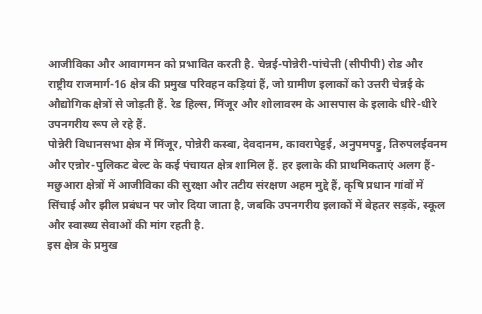आजीविका और आवागमन को प्रभावित करती है. चेन्नई-पोन्नेरी-पांचेत्ती (सीपीपी) रोड और राष्ट्रीय राजमार्ग-16 क्षेत्र की प्रमुख परिवहन कड़ियां हैं, जो ग्रामीण इलाकों को उत्तरी चेन्नई के औद्योगिक क्षेत्रों से जोड़ती हैं. रेड हिल्स, मिंजूर और शोलावरम के आसपास के इलाके धीरे-धीरे उपनगरीय रूप ले रहे हैं.
पोन्नेरी विधानसभा क्षेत्र में मिंजूर, पोन्नेरी कस्बा, देवदानम, कावरापेट्टई, अनुपमपट्टु, तिरुपलईवनम और एन्नोर-पुलिकट बेल्ट के कई पंचायत क्षेत्र शामिल हैं. हर इलाके की प्राथमिकताएं अलग हैं- मछुआरा क्षेत्रों में आजीविका की सुरक्षा और तटीय संरक्षण अहम मुद्दे हैं, कृषि प्रधान गांवों में सिंचाई और झील प्रबंधन पर जोर दिया जाता है, जबकि उपनगरीय इलाकों में बेहतर सड़कें, स्कूल और स्वास्थ्य सेवाओं की मांग रहती है.
इस क्षेत्र के प्रमुख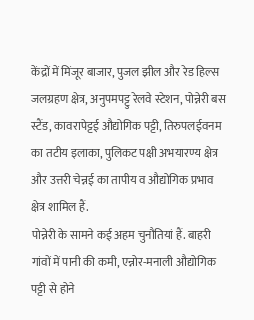केंद्रों में मिंजूर बाजार, पुजल झील और रेड हिल्स जलग्रहण क्षेत्र, अनुपमपट्टु रेलवे स्टेशन, पोन्नेरी बस स्टैंड, कावरापेट्टई औद्योगिक पट्टी, तिरुपलईवनम का तटीय इलाका, पुलिकट पक्षी अभयारण्य क्षेत्र और उत्तरी चेन्नई का तापीय व औद्योगिक प्रभाव क्षेत्र शामिल हैं.
पोन्नेरी के सामने कई अहम चुनौतियां हैं. बाहरी गांवों में पानी की कमी, एन्नोर-मनाली औद्योगिक पट्टी से होने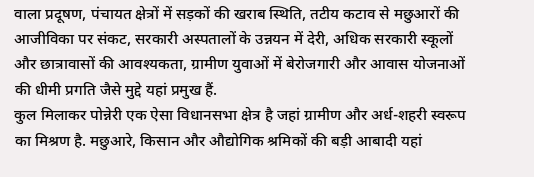वाला प्रदूषण, पंचायत क्षेत्रों में सड़कों की खराब स्थिति, तटीय कटाव से मछुआरों की आजीविका पर संकट, सरकारी अस्पतालों के उन्नयन में देरी, अधिक सरकारी स्कूलों और छात्रावासों की आवश्यकता, ग्रामीण युवाओं में बेरोजगारी और आवास योजनाओं की धीमी प्रगति जैसे मुद्दे यहां प्रमुख हैं.
कुल मिलाकर पोन्नेरी एक ऐसा विधानसभा क्षेत्र है जहां ग्रामीण और अर्ध-शहरी स्वरूप का मिश्रण है. मछुआरे, किसान और औद्योगिक श्रमिकों की बड़ी आबादी यहां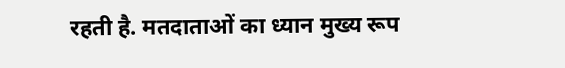रहती है. मतदाताओं का ध्यान मुख्य रूप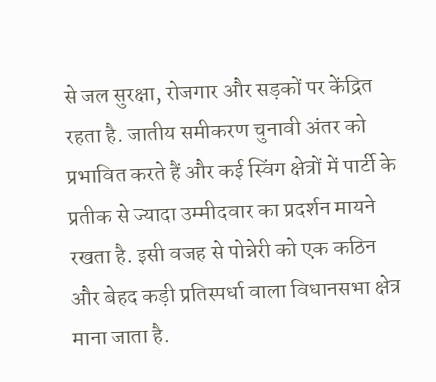से जल सुरक्षा, रोजगार और सड़कों पर केंद्रित रहता है. जातीय समीकरण चुनावी अंतर को प्रभावित करते हैं और कई स्विंग क्षेत्रों में पार्टी के प्रतीक से ज्यादा उम्मीदवार का प्रदर्शन मायने रखता है. इसी वजह से पोन्नेरी को एक कठिन और बेहद कड़ी प्रतिस्पर्धा वाला विधानसभा क्षेत्र माना जाता है.